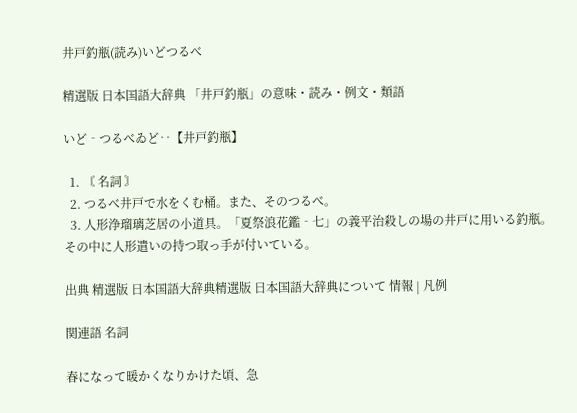井戸釣瓶(読み)いどつるべ

精選版 日本国語大辞典 「井戸釣瓶」の意味・読み・例文・類語

いど‐つるべゐど‥【井戸釣瓶】

  1. 〘 名詞 〙
  2. つるべ井戸で水をくむ桶。また、そのつるべ。
  3. 人形浄瑠璃芝居の小道具。「夏祭浪花鑑‐七」の義平治殺しの場の井戸に用いる釣瓶。その中に人形遣いの持つ取っ手が付いている。

出典 精選版 日本国語大辞典精選版 日本国語大辞典について 情報 | 凡例

関連語 名詞

春になって暖かくなりかけた頃、急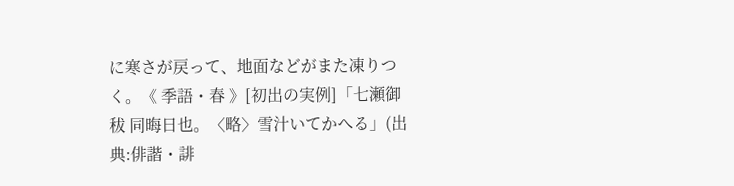に寒さが戻って、地面などがまた凍りつく。《 季語・春 》[初出の実例]「七瀬御秡 同晦日也。〈略〉雪汁いてかへる」(出典:俳諧・誹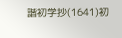諧初学抄(1641)初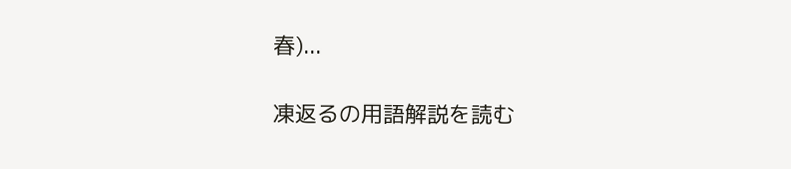春)...

凍返るの用語解説を読む